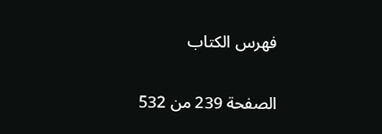فهرس الكتاب

الصفحة 239 من 532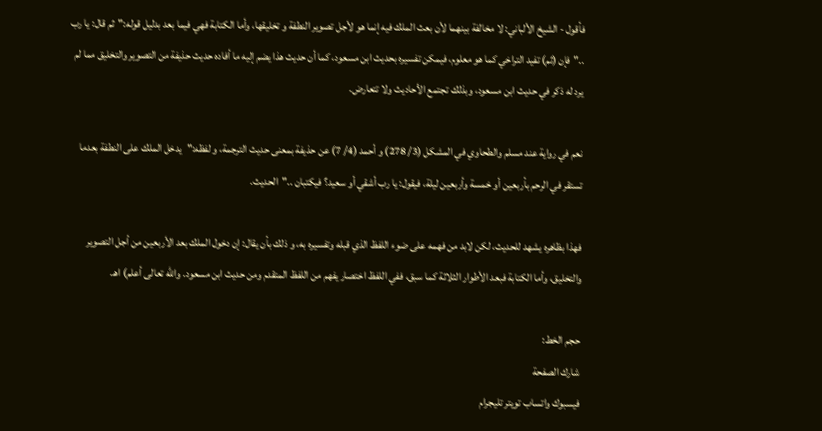فأقول - الشيخ الألباني: لا مخالفة بينهما لأن بعث الملك فيه إنما هو لأجل تصوير النطفة و تخليقها، وأما الكتابة فهي فيما بعد بدليل قوله:"ثم قال: يا رب .."فإن (ثم) تفيد التراخي كما هو معلوم، فيمكن تفسيره بحديث ابن مسعود، كما أن حديث هذا يضم إليه ما أفاده حديث حذيفة من التصوير والتخليق مما لم يرد له ذكر في حديث ابن مسعود، وبذلك تجتمع الأحاديث ولا تتعارض.

نعم في رواية عند مسلم والطحاوي في المشكل (3/ 278) و أحمد (4/ 7) عن حذيفة بمعنى حديث الترجمة، و لفظه:"يدخل الملك على النطفة بعدما تستقر في الرحم بأربعين أو خمسة وأربعين ليلة، فيقول: يا رب أشقي أو سعيد؟ فيكتبان .."الحديث.

فهذا بظاهره يشهد للحديث، لكن لابد من فهمه على ضوء اللفظ الذي قبله وتفسيره به، و ذلك بأن يقال: إن دخول الملك بعد الأربعين من أجل التصوير والتخليق، وأما الكتابة فبعد الأطوار الثلاثة كما سبق، ففي اللفظ اختصار يفهم من اللفظ المتقدم ومن حديث ابن مسعود. والله تعالى أعلم) اهـ.

حجم الخط:
شارك الصفحة
فيسبوك واتساب تويتر تليجرام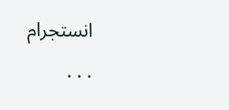انستجرام
. . .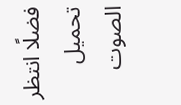فضلًا انتظر تحميل الصوت